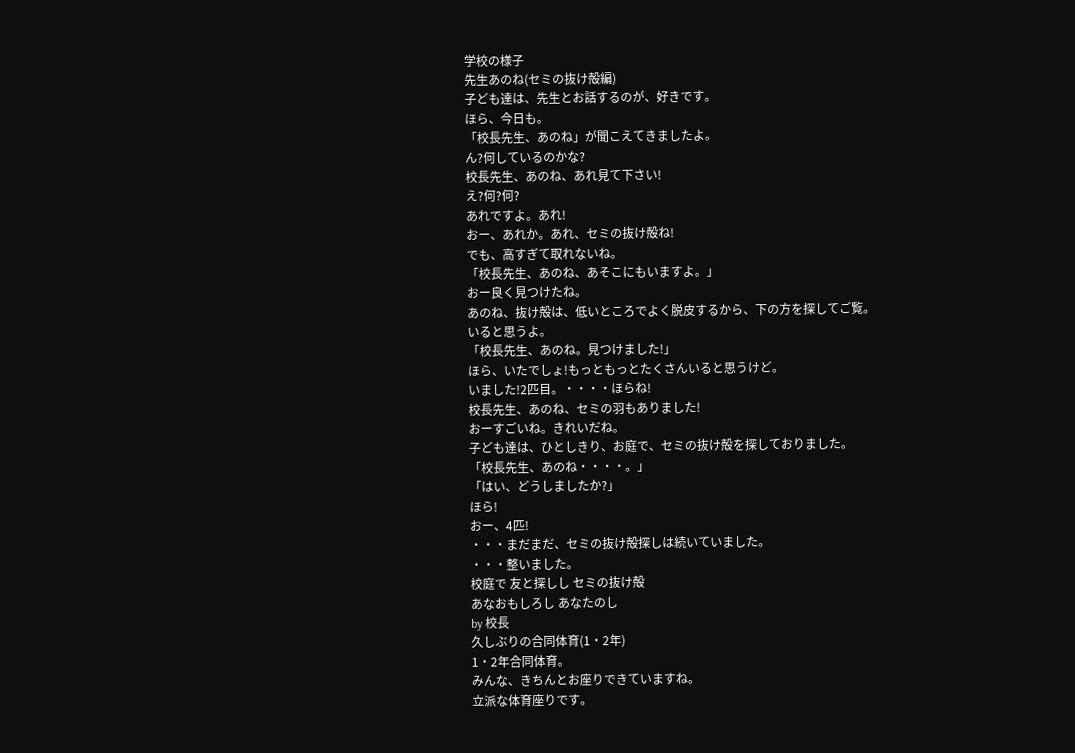学校の様子
先生あのね(セミの抜け殻編)
子ども達は、先生とお話するのが、好きです。
ほら、今日も。
「校長先生、あのね」が聞こえてきましたよ。
ん?何しているのかな?
校長先生、あのね、あれ見て下さい!
え?何?何?
あれですよ。あれ!
おー、あれか。あれ、セミの抜け殻ね!
でも、高すぎて取れないね。
「校長先生、あのね、あそこにもいますよ。」
おー良く見つけたね。
あのね、抜け殻は、低いところでよく脱皮するから、下の方を探してご覧。
いると思うよ。
「校長先生、あのね。見つけました!」
ほら、いたでしょ!もっともっとたくさんいると思うけど。
いました!2匹目。・・・・ほらね!
校長先生、あのね、セミの羽もありました!
おーすごいね。きれいだね。
子ども達は、ひとしきり、お庭で、セミの抜け殻を探しておりました。
「校長先生、あのね・・・・。」
「はい、どうしましたか?」
ほら!
おー、4匹!
・・・まだまだ、セミの抜け殻探しは続いていました。
・・・整いました。
校庭で 友と探しし セミの抜け殻
あなおもしろし あなたのし
by 校長
久しぶりの合同体育(1・2年)
1・2年合同体育。
みんな、きちんとお座りできていますね。
立派な体育座りです。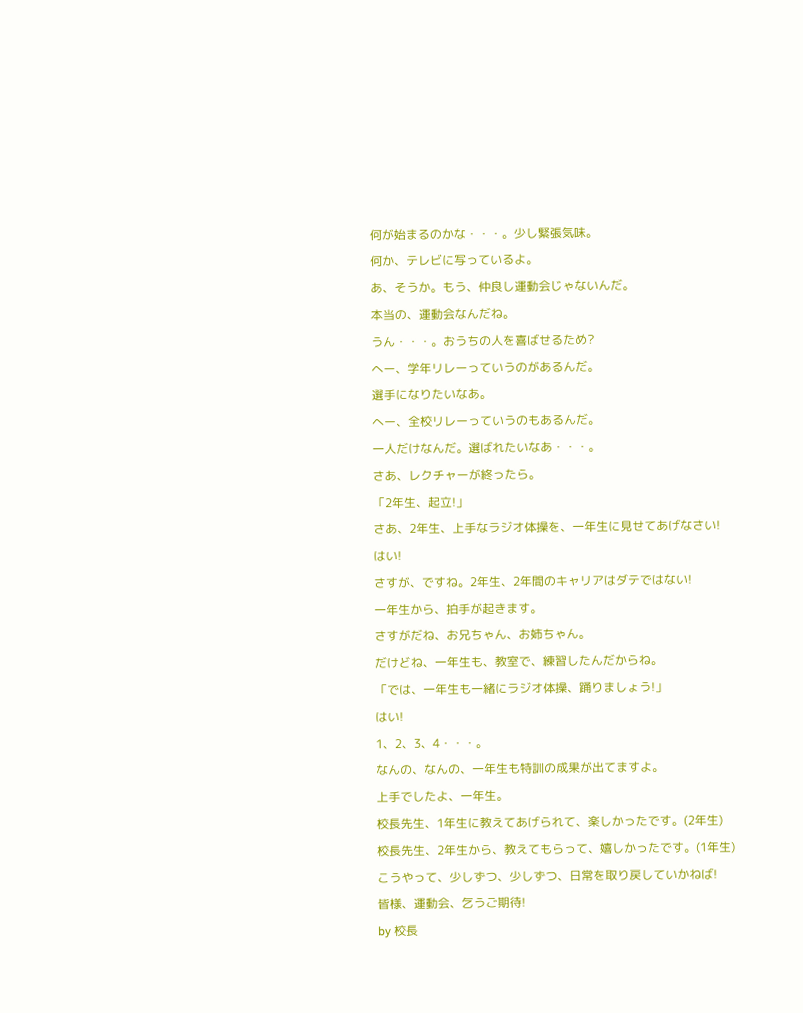何が始まるのかな・・・。少し緊張気味。
何か、テレビに写っているよ。
あ、そうか。もう、仲良し運動会じゃないんだ。
本当の、運動会なんだね。
うん・・・。おうちの人を喜ばせるため?
へー、学年リレーっていうのがあるんだ。
選手になりたいなあ。
へー、全校リレーっていうのもあるんだ。
一人だけなんだ。選ばれたいなあ・・・。
さあ、レクチャーが終ったら。
「2年生、起立!」
さあ、2年生、上手なラジオ体操を、一年生に見せてあげなさい!
はい!
さすが、ですね。2年生、2年間のキャリアはダテではない!
一年生から、拍手が起きます。
さすがだね、お兄ちゃん、お姉ちゃん。
だけどね、一年生も、教室で、練習したんだからね。
「では、一年生も一緒にラジオ体操、踊りましょう!」
はい!
1、2、3、4・・・。
なんの、なんの、一年生も特訓の成果が出てますよ。
上手でしたよ、一年生。
校長先生、1年生に教えてあげられて、楽しかったです。(2年生)
校長先生、2年生から、教えてもらって、嬉しかったです。(1年生)
こうやって、少しずつ、少しずつ、日常を取り戻していかねば!
皆様、運動会、乞うご期待!
by 校長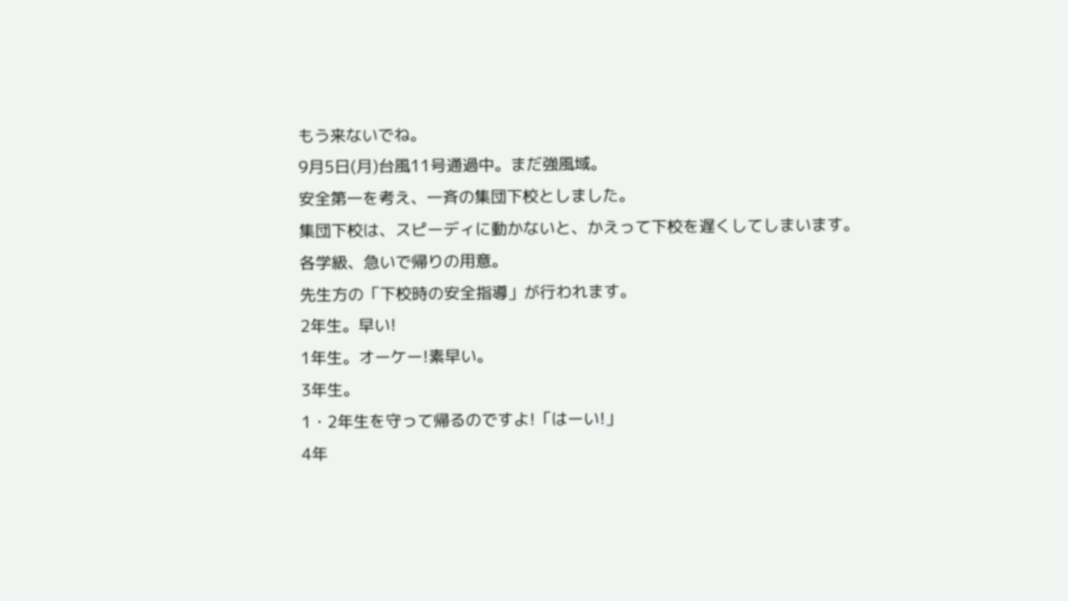もう来ないでね。
9月5日(月)台風11号通過中。まだ強風域。
安全第一を考え、一斉の集団下校としました。
集団下校は、スピーディに動かないと、かえって下校を遅くしてしまいます。
各学級、急いで帰りの用意。
先生方の「下校時の安全指導」が行われます。
2年生。早い!
1年生。オーケー!素早い。
3年生。
1・2年生を守って帰るのですよ!「はーい!」
4年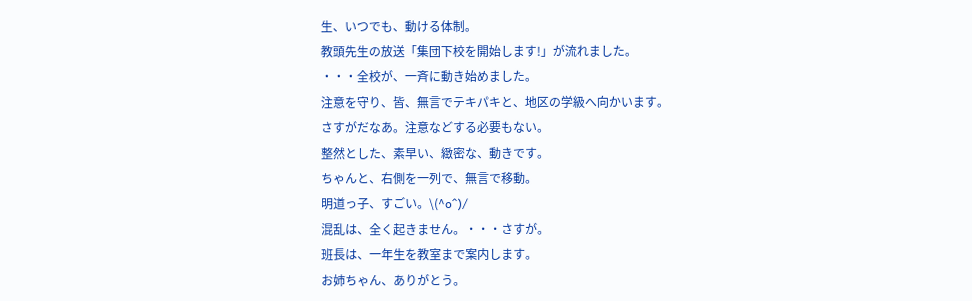生、いつでも、動ける体制。
教頭先生の放送「集団下校を開始します!」が流れました。
・・・全校が、一斉に動き始めました。
注意を守り、皆、無言でテキパキと、地区の学級へ向かいます。
さすがだなあ。注意などする必要もない。
整然とした、素早い、緻密な、動きです。
ちゃんと、右側を一列で、無言で移動。
明道っ子、すごい。\(^o^)/
混乱は、全く起きません。・・・さすが。
班長は、一年生を教室まで案内します。
お姉ちゃん、ありがとう。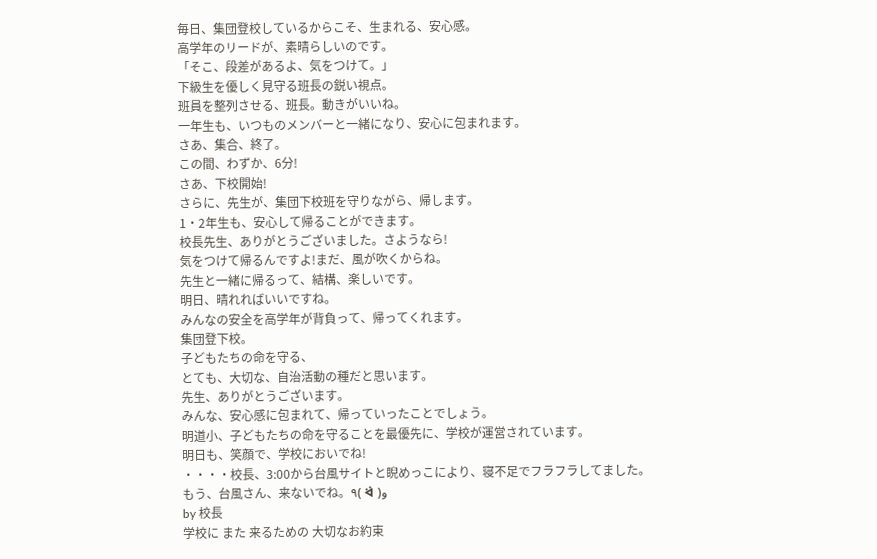毎日、集団登校しているからこそ、生まれる、安心感。
高学年のリードが、素晴らしいのです。
「そこ、段差があるよ、気をつけて。」
下級生を優しく見守る班長の鋭い視点。
班員を整列させる、班長。動きがいいね。
一年生も、いつものメンバーと一緒になり、安心に包まれます。
さあ、集合、終了。
この間、わずか、6分!
さあ、下校開始!
さらに、先生が、集団下校班を守りながら、帰します。
1・2年生も、安心して帰ることができます。
校長先生、ありがとうございました。さようなら!
気をつけて帰るんですよ!まだ、風が吹くからね。
先生と一緒に帰るって、結構、楽しいです。
明日、晴れればいいですね。
みんなの安全を高学年が背負って、帰ってくれます。
集団登下校。
子どもたちの命を守る、
とても、大切な、自治活動の種だと思います。
先生、ありがとうございます。
みんな、安心感に包まれて、帰っていったことでしょう。
明道小、子どもたちの命を守ることを最優先に、学校が運営されています。
明日も、笑顔で、学校においでね!
・・・・校長、3:00から台風サイトと睨めっこにより、寝不足でフラフラしてました。
もう、台風さん、来ないでね。٩( ᐛ )و
by 校長
学校に また 来るための 大切なお約束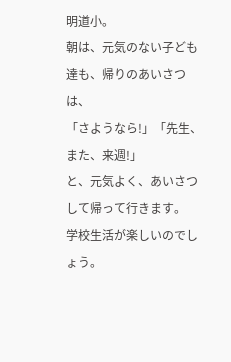明道小。
朝は、元気のない子ども達も、帰りのあいさつは、
「さようなら!」「先生、また、来週!」
と、元気よく、あいさつして帰って行きます。
学校生活が楽しいのでしょう。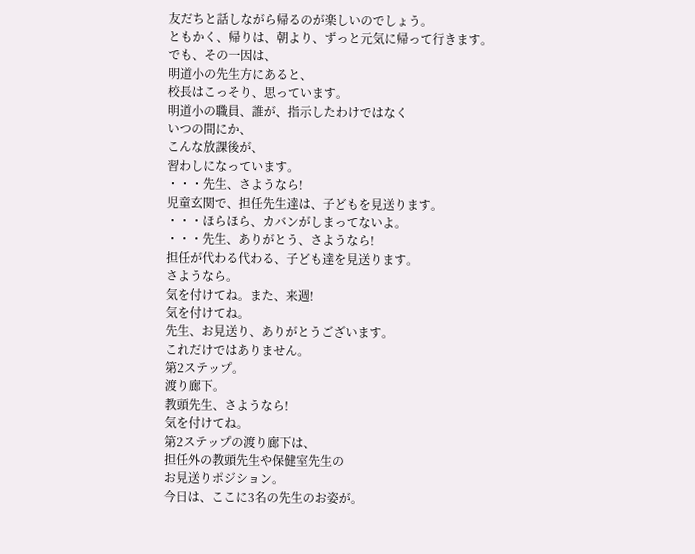友だちと話しながら帰るのが楽しいのでしょう。
ともかく、帰りは、朝より、ずっと元気に帰って行きます。
でも、その一因は、
明道小の先生方にあると、
校長はこっそり、思っています。
明道小の職員、誰が、指示したわけではなく
いつの間にか、
こんな放課後が、
習わしになっています。
・・・先生、さようなら!
児童玄関で、担任先生達は、子どもを見送ります。
・・・ほらほら、カバンがしまってないよ。
・・・先生、ありがとう、さようなら!
担任が代わる代わる、子ども達を見送ります。
さようなら。
気を付けてね。また、来週!
気を付けてね。
先生、お見送り、ありがとうございます。
これだけではありません。
第2ステップ。
渡り廊下。
教頭先生、さようなら!
気を付けてね。
第2ステップの渡り廊下は、
担任外の教頭先生や保健室先生の
お見送りポジション。
今日は、ここに3名の先生のお姿が。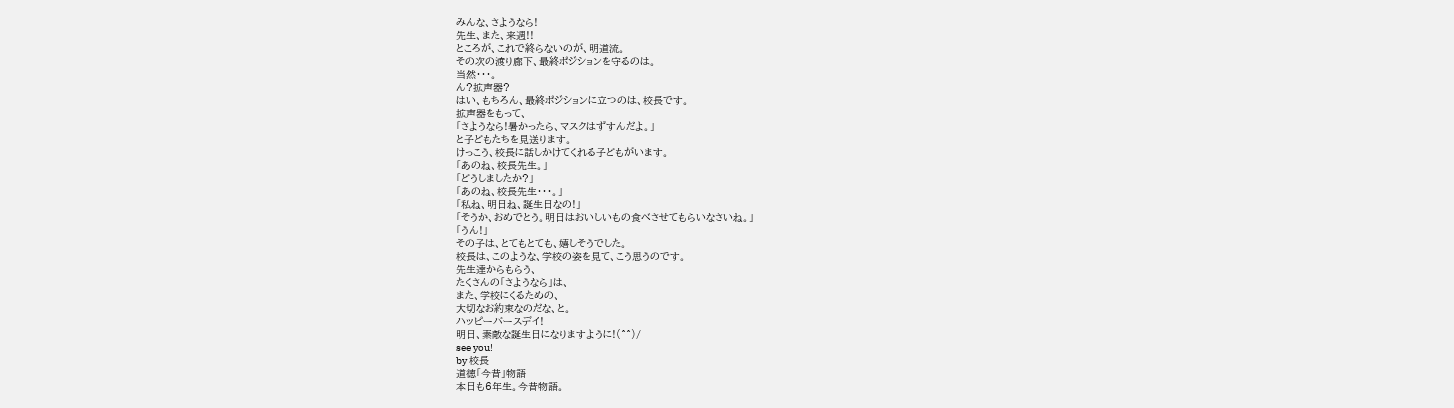みんな、さようなら!
先生、また、来週!!
ところが、これで終らないのが、明道流。
その次の渡り廊下、最終ポジションを守るのは。
当然・・・。
ん?拡声器?
はい、もちろん、最終ポジションに立つのは、校長です。
拡声器をもって、
「さようなら!暑かったら、マスクはずすんだよ。」
と子どもたちを見送ります。
けっこう、校長に話しかけてくれる子どもがいます。
「あのね、校長先生。」
「どうしましたか?」
「あのね、校長先生・・・。」
「私ね、明日ね、誕生日なの!」
「そうか、おめでとう。明日はおいしいもの食べさせてもらいなさいね。」
「うん!」
その子は、とてもとても、嬉しそうでした。
校長は、このような、学校の姿を見て、こう思うのです。
先生達からもらう、
たくさんの「さようなら」は、
また、学校にくるための、
大切なお約束なのだな、と。
ハッピーバースデイ!
明日、素敵な誕生日になりますように!(^^)/
see you!
by 校長
道徳「今昔」物語
本日も6年生。今昔物語。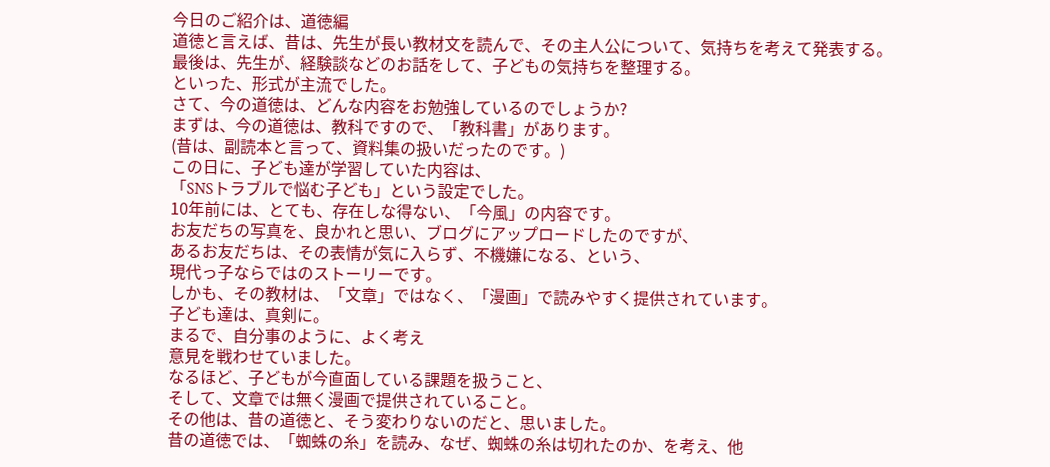今日のご紹介は、道徳編
道徳と言えば、昔は、先生が長い教材文を読んで、その主人公について、気持ちを考えて発表する。
最後は、先生が、経験談などのお話をして、子どもの気持ちを整理する。
といった、形式が主流でした。
さて、今の道徳は、どんな内容をお勉強しているのでしょうか?
まずは、今の道徳は、教科ですので、「教科書」があります。
(昔は、副読本と言って、資料集の扱いだったのです。)
この日に、子ども達が学習していた内容は、
「SNSトラブルで悩む子ども」という設定でした。
10年前には、とても、存在しな得ない、「今風」の内容です。
お友だちの写真を、良かれと思い、ブログにアップロードしたのですが、
あるお友だちは、その表情が気に入らず、不機嫌になる、という、
現代っ子ならではのストーリーです。
しかも、その教材は、「文章」ではなく、「漫画」で読みやすく提供されています。
子ども達は、真剣に。
まるで、自分事のように、よく考え
意見を戦わせていました。
なるほど、子どもが今直面している課題を扱うこと、
そして、文章では無く漫画で提供されていること。
その他は、昔の道徳と、そう変わりないのだと、思いました。
昔の道徳では、「蜘蛛の糸」を読み、なぜ、蜘蛛の糸は切れたのか、を考え、他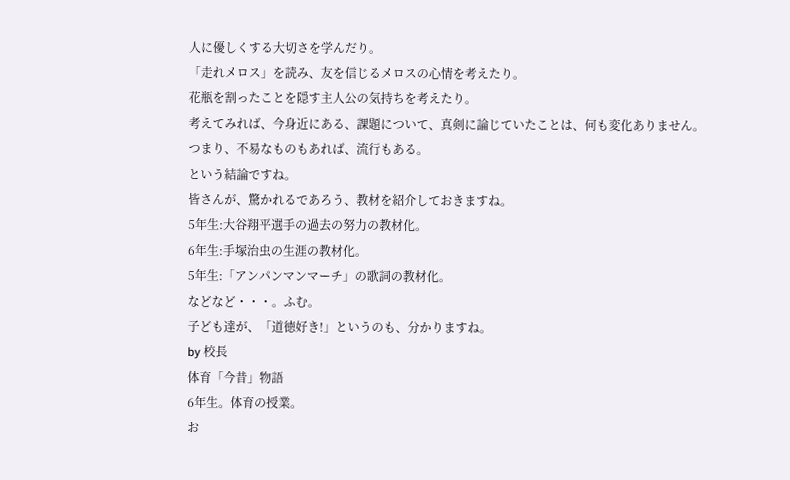人に優しくする大切さを学んだり。
「走れメロス」を読み、友を信じるメロスの心情を考えたり。
花瓶を割ったことを隠す主人公の気持ちを考えたり。
考えてみれば、今身近にある、課題について、真剣に論じていたことは、何も変化ありません。
つまり、不易なものもあれば、流行もある。
という結論ですね。
皆さんが、驚かれるであろう、教材を紹介しておきますね。
5年生:大谷翔平選手の過去の努力の教材化。
6年生:手塚治虫の生涯の教材化。
5年生:「アンパンマンマーチ」の歌詞の教材化。
などなど・・・。ふむ。
子ども達が、「道徳好き!」というのも、分かりますね。
by 校長
体育「今昔」物語
6年生。体育の授業。
お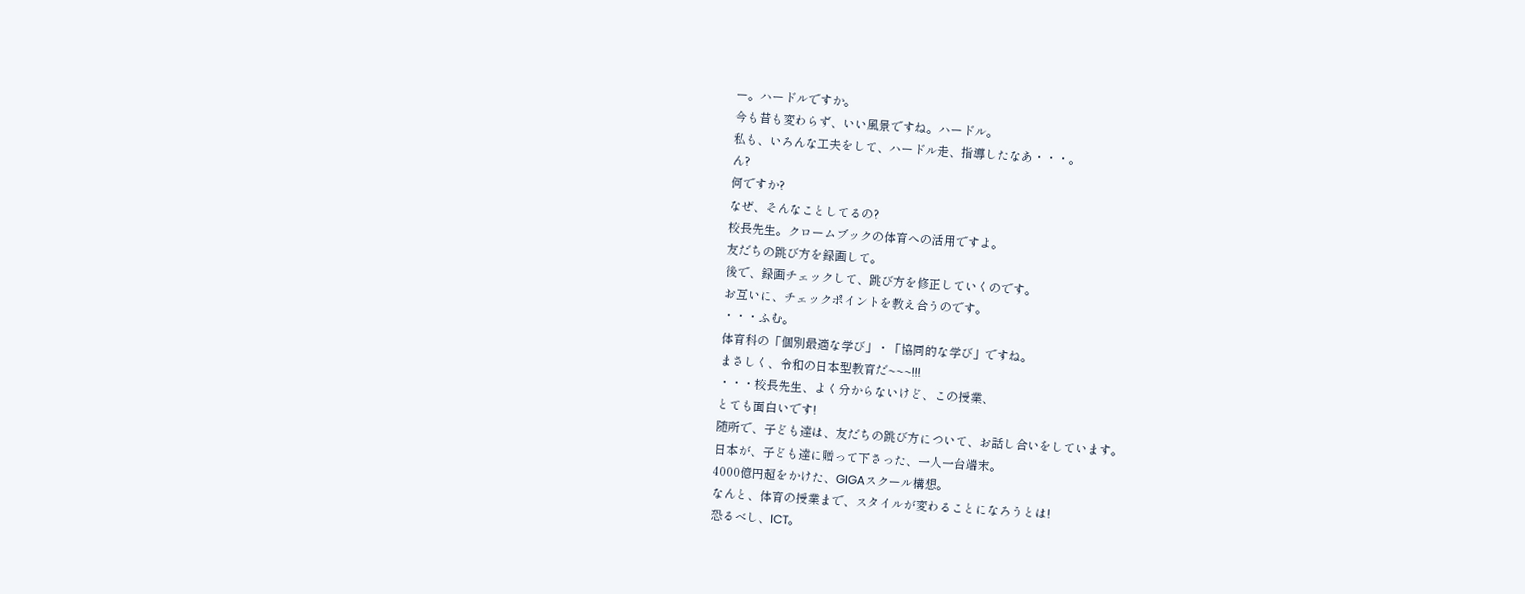ー。ハードルですか。
今も昔も変わらず、いい風景ですね。ハードル。
私も、いろんな工夫をして、ハードル走、指導したなあ・・・。
ん?
何ですか?
なぜ、そんなことしてるの?
校長先生。クロームブックの体育への活用ですよ。
友だちの跳び方を録画して。
後で、録画チェックして、跳び方を修正していくのです。
お互いに、チェックポイントを教え合うのです。
・・・ふむ。
体育科の「個別最適な学び」・「協同的な学び」ですね。
まさしく、令和の日本型教育だ~~~!!!
・・・校長先生、よく分からないけど、この授業、
とても面白いです!
随所で、子ども達は、友だちの跳び方について、お話し合いをしています。
日本が、子ども達に贈って下さった、一人一台端末。
4000億円超をかけた、GIGAスクール構想。
なんと、体育の授業まで、スタイルが変わることになろうとは!
恐るべし、ICT。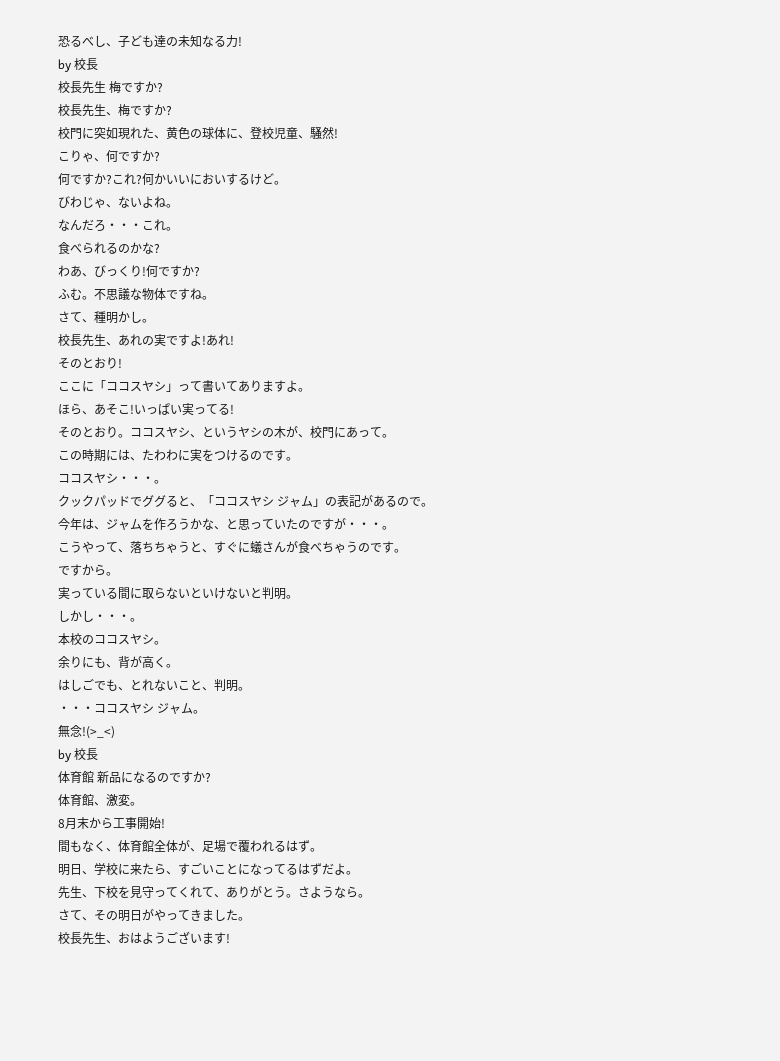恐るべし、子ども達の未知なる力!
by 校長
校長先生 梅ですか?
校長先生、梅ですか?
校門に突如現れた、黄色の球体に、登校児童、騒然!
こりゃ、何ですか?
何ですか?これ?何かいいにおいするけど。
びわじゃ、ないよね。
なんだろ・・・これ。
食べられるのかな?
わあ、びっくり!何ですか?
ふむ。不思議な物体ですね。
さて、種明かし。
校長先生、あれの実ですよ!あれ!
そのとおり!
ここに「ココスヤシ」って書いてありますよ。
ほら、あそこ!いっぱい実ってる!
そのとおり。ココスヤシ、というヤシの木が、校門にあって。
この時期には、たわわに実をつけるのです。
ココスヤシ・・・。
クックパッドでググると、「ココスヤシ ジャム」の表記があるので。
今年は、ジャムを作ろうかな、と思っていたのですが・・・。
こうやって、落ちちゃうと、すぐに蟻さんが食べちゃうのです。
ですから。
実っている間に取らないといけないと判明。
しかし・・・。
本校のココスヤシ。
余りにも、背が高く。
はしごでも、とれないこと、判明。
・・・ココスヤシ ジャム。
無念!(>_<)
by 校長
体育館 新品になるのですか?
体育館、激変。
8月末から工事開始!
間もなく、体育館全体が、足場で覆われるはず。
明日、学校に来たら、すごいことになってるはずだよ。
先生、下校を見守ってくれて、ありがとう。さようなら。
さて、その明日がやってきました。
校長先生、おはようございます!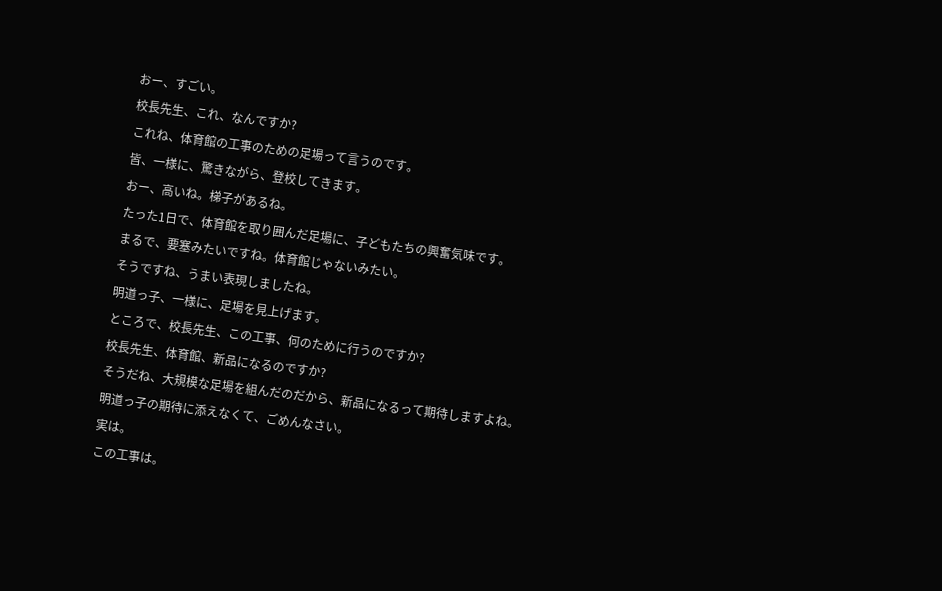おー、すごい。
校長先生、これ、なんですか?
これね、体育館の工事のための足場って言うのです。
皆、一様に、驚きながら、登校してきます。
おー、高いね。梯子があるね。
たった1日で、体育館を取り囲んだ足場に、子どもたちの興奮気味です。
まるで、要塞みたいですね。体育館じゃないみたい。
そうですね、うまい表現しましたね。
明道っ子、一様に、足場を見上げます。
ところで、校長先生、この工事、何のために行うのですか?
校長先生、体育館、新品になるのですか?
そうだね、大規模な足場を組んだのだから、新品になるって期待しますよね。
明道っ子の期待に添えなくて、ごめんなさい。
実は。
この工事は。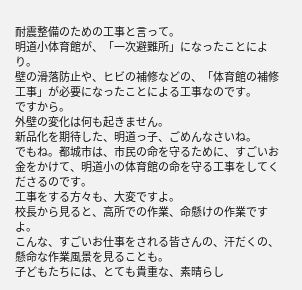耐震整備のための工事と言って。
明道小体育館が、「一次避難所」になったことにより。
壁の滑落防止や、ヒビの補修などの、「体育館の補修工事」が必要になったことによる工事なのです。
ですから。
外壁の変化は何も起きません。
新品化を期待した、明道っ子、ごめんなさいね。
でもね。都城市は、市民の命を守るために、すごいお金をかけて、明道小の体育館の命を守る工事をしてくださるのです。
工事をする方々も、大変ですよ。
校長から見ると、高所での作業、命懸けの作業ですよ。
こんな、すごいお仕事をされる皆さんの、汗だくの、懸命な作業風景を見ることも。
子どもたちには、とても貴重な、素晴らし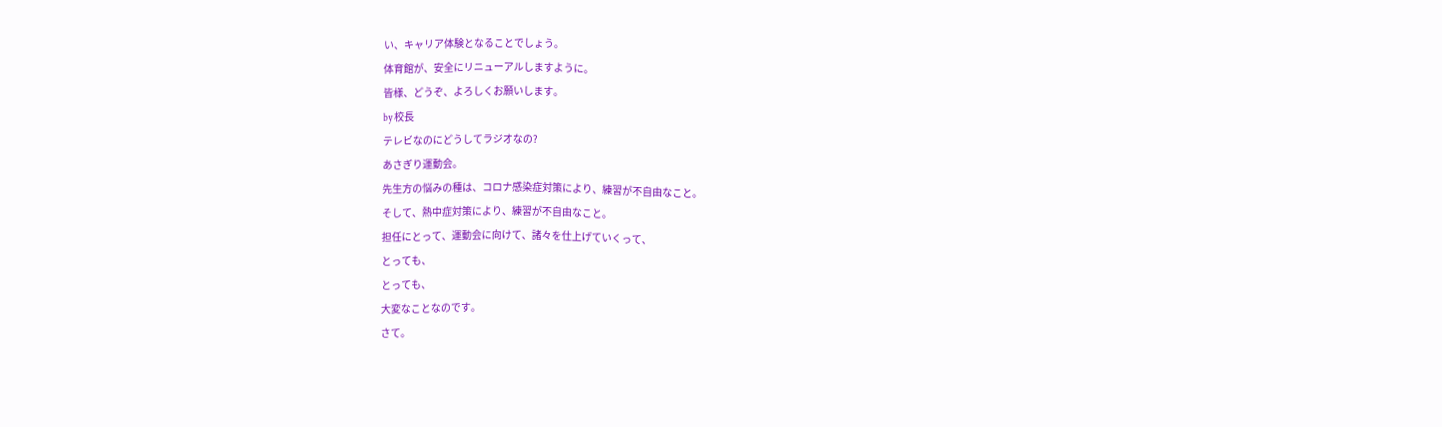い、キャリア体験となることでしょう。
体育館が、安全にリニューアルしますように。
皆様、どうぞ、よろしくお願いします。
by 校長
テレビなのにどうしてラジオなの?
あさぎり運動会。
先生方の悩みの種は、コロナ感染症対策により、練習が不自由なこと。
そして、熱中症対策により、練習が不自由なこと。
担任にとって、運動会に向けて、諸々を仕上げていくって、
とっても、
とっても、
大変なことなのです。
さて。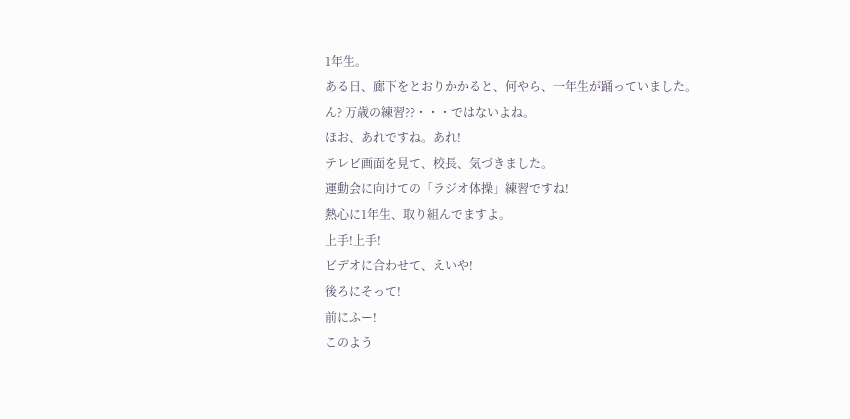1年生。
ある日、廊下をとおりかかると、何やら、一年生が踊っていました。
ん? 万歳の練習??・・・ではないよね。
ほお、あれですね。あれ!
テレビ画面を見て、校長、気づきました。
運動会に向けての「ラジオ体操」練習ですね!
熱心に1年生、取り組んでますよ。
上手!上手!
ビデオに合わせて、えいや!
後ろにそって!
前にふー!
このよう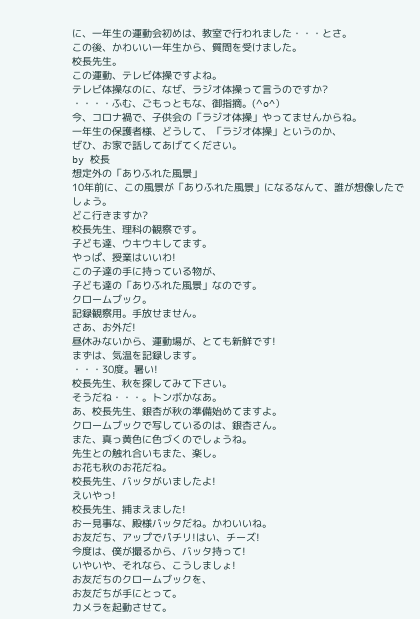に、一年生の運動会初めは、教室で行われました・・・とさ。
この後、かわいい一年生から、質問を受けました。
校長先生。
この運動、テレビ体操ですよね。
テレビ体操なのに、なぜ、ラジオ体操って言うのですか?
・・・・ふむ、ごもっともな、御指摘。(^o^)
今、コロナ禍で、子供会の「ラジオ体操」やってませんからね。
一年生の保護者様、どうして、「ラジオ体操」というのか、
ぜひ、お家で話してあげてください。
by 校長
想定外の「ありふれた風景」
10年前に、この風景が「ありふれた風景」になるなんて、誰が想像したでしょう。
どこ行きますか?
校長先生、理科の観察です。
子ども達、ウキウキしてます。
やっぱ、授業はいいわ!
この子達の手に持っている物が、
子ども達の「ありふれた風景」なのです。
クロームブック。
記録観察用。手放せません。
さあ、お外だ!
昼休みないから、運動場が、とても新鮮です!
まずは、気温を記録します。
・・・30度。暑い!
校長先生、秋を探してみて下さい。
そうだね・・・。トンボかなあ。
あ、校長先生、銀杏が秋の準備始めてますよ。
クロームブックで写しているのは、銀杏さん。
また、真っ黄色に色づくのでしょうね。
先生との触れ合いもまた、楽し。
お花も秋のお花だね。
校長先生、バッタがいましたよ!
えいやっ!
校長先生、捕まえました!
おー見事な、殿様バッタだね。かわいいね。
お友だち、アップでパチリ!はい、チーズ!
今度は、僕が撮るから、バッタ持って!
いやいや、それなら、こうしましょ!
お友だちのクロームブックを、
お友だちが手にとって。
カメラを起動させて。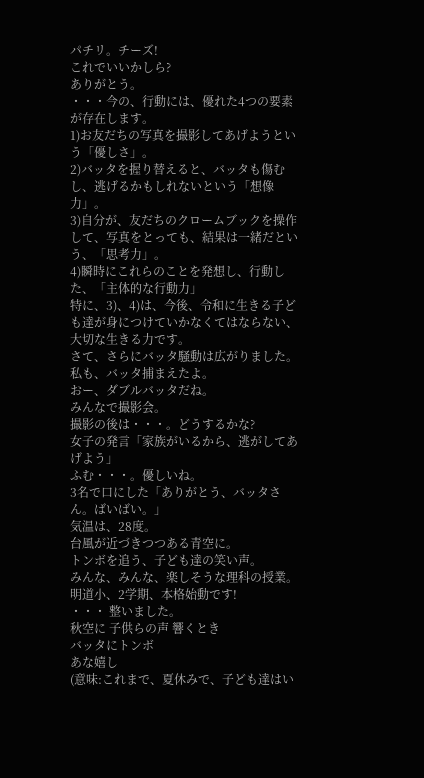パチリ。チーズ!
これでいいかしら?
ありがとう。
・・・今の、行動には、優れた4つの要素が存在します。
1)お友だちの写真を撮影してあげようという「優しさ」。
2)バッタを握り替えると、バッタも傷むし、逃げるかもしれないという「想像力」。
3)自分が、友だちのクロームブックを操作して、写真をとっても、結果は一緒だという、「思考力」。
4)瞬時にこれらのことを発想し、行動した、「主体的な行動力」
特に、3)、4)は、今後、令和に生きる子ども達が身につけていかなくてはならない、大切な生きる力です。
さて、さらにバッタ騒動は広がりました。
私も、バッタ捕まえたよ。
おー、ダブルバッタだね。
みんなで撮影会。
撮影の後は・・・。どうするかな?
女子の発言「家族がいるから、逃がしてあげよう」
ふむ・・・。優しいね。
3名で口にした「ありがとう、バッタさん。ばいばい。」
気温は、28度。
台風が近づきつつある青空に。
トンボを追う、子ども達の笑い声。
みんな、みんな、楽しそうな理科の授業。
明道小、2学期、本格始動です!
・・・ 整いました。
秋空に 子供らの声 響くとき
バッタにトンボ
あな嬉し
(意味:これまで、夏休みで、子ども達はい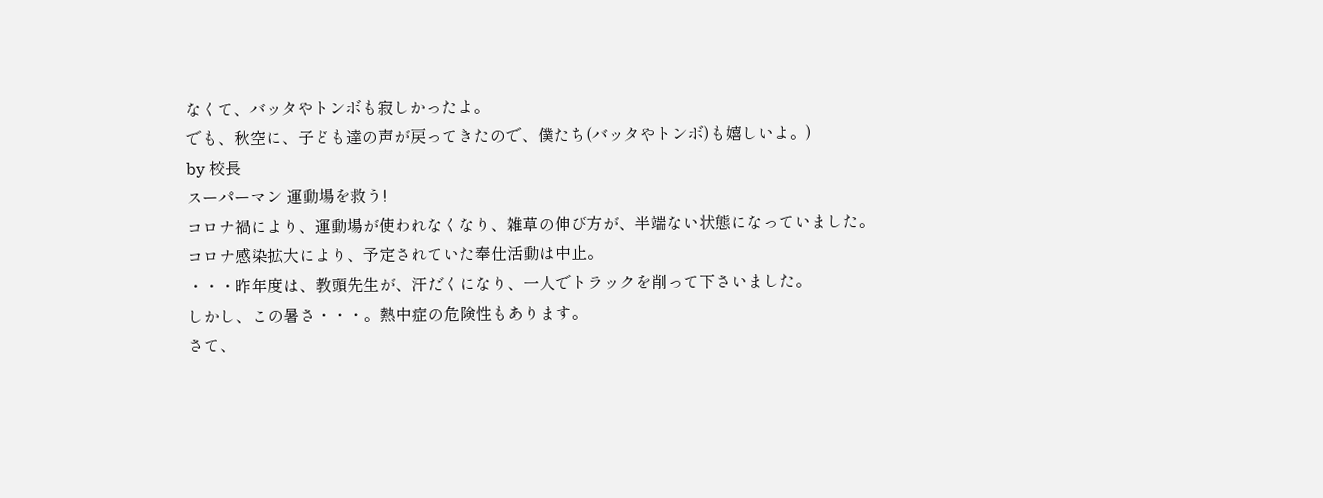なくて、バッタやトンボも寂しかったよ。
でも、秋空に、子ども達の声が戻ってきたので、僕たち(バッタやトンボ)も嬉しいよ。)
by 校長
スーパーマン 運動場を救う!
コロナ禍により、運動場が使われなくなり、雑草の伸び方が、半端ない状態になっていました。
コロナ感染拡大により、予定されていた奉仕活動は中止。
・・・昨年度は、教頭先生が、汗だくになり、一人でトラックを削って下さいました。
しかし、この暑さ・・・。熱中症の危険性もあります。
さて、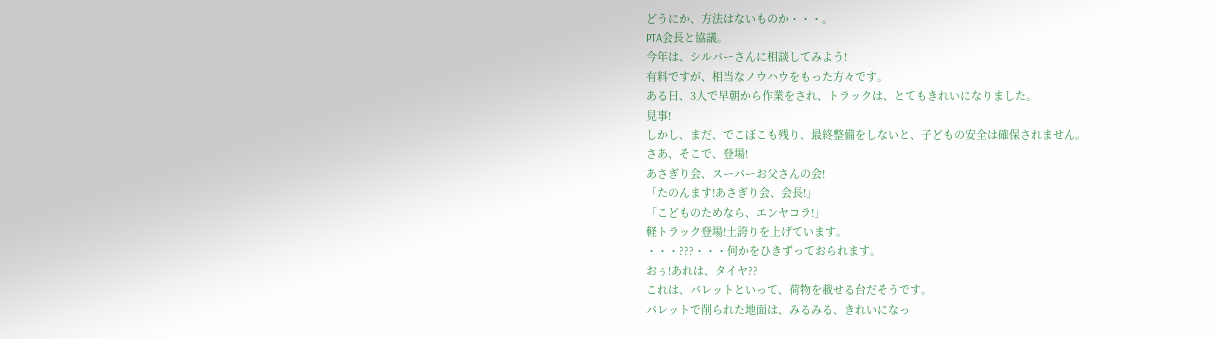どうにか、方法はないものか・・・。
PTA会長と協議。
今年は、シルバーさんに相談してみよう!
有料ですが、相当なノウハウをもった方々です。
ある日、3人で早朝から作業をされ、トラックは、とてもきれいになりました。
見事!
しかし、まだ、でこぼこも残り、最終整備をしないと、子どもの安全は確保されません。
さあ、そこで、登場!
あさぎり会、スーパーお父さんの会!
「たのんます!あさぎり会、会長!」
「こどものためなら、エンヤコラ!」
軽トラック登場!土誇りを上げています。
・・・???・・・何かをひきずっておられます。
おぅ!あれは、タイヤ??
これは、パレットといって、荷物を載せる台だそうです。
パレットで削られた地面は、みるみる、きれいになっ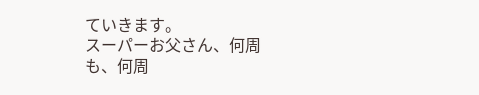ていきます。
スーパーお父さん、何周も、何周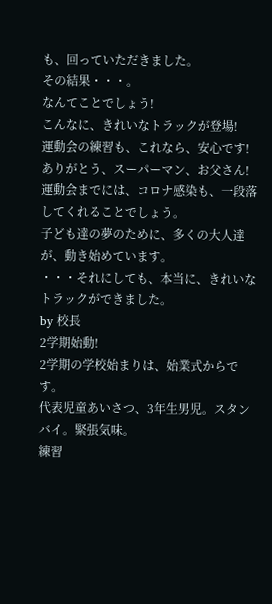も、回っていただきました。
その結果・・・。
なんてことでしょう!
こんなに、きれいなトラックが登場!
運動会の練習も、これなら、安心です!
ありがとう、スーパーマン、お父さん!
運動会までには、コロナ感染も、一段落してくれることでしょう。
子ども達の夢のために、多くの大人達が、動き始めています。
・・・それにしても、本当に、きれいなトラックができました。
by 校長
2学期始動!
2学期の学校始まりは、始業式からです。
代表児童あいさつ、3年生男児。スタンバイ。緊張気味。
練習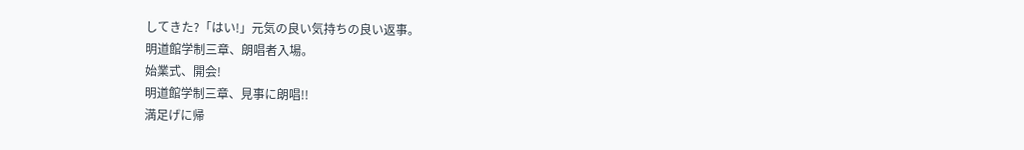してきた?「はい!」元気の良い気持ちの良い返事。
明道館学制三章、朗唱者入場。
始業式、開会!
明道館学制三章、見事に朗唱!!
満足げに帰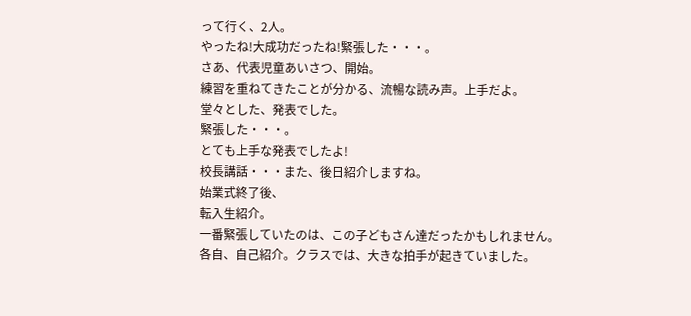って行く、2人。
やったね!大成功だったね!緊張した・・・。
さあ、代表児童あいさつ、開始。
練習を重ねてきたことが分かる、流暢な読み声。上手だよ。
堂々とした、発表でした。
緊張した・・・。
とても上手な発表でしたよ!
校長講話・・・また、後日紹介しますね。
始業式終了後、
転入生紹介。
一番緊張していたのは、この子どもさん達だったかもしれません。
各自、自己紹介。クラスでは、大きな拍手が起きていました。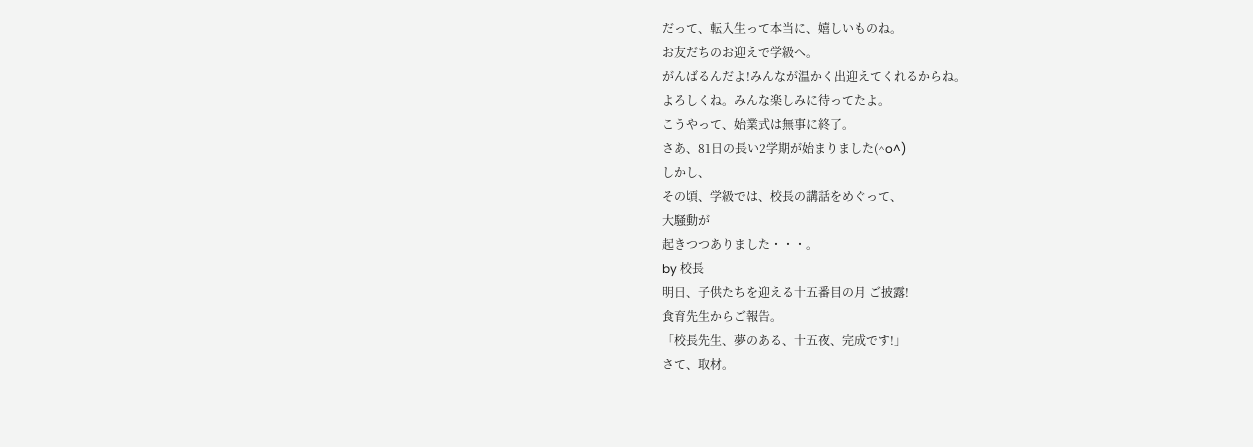だって、転入生って本当に、嬉しいものね。
お友だちのお迎えで学級へ。
がんばるんだよ!みんなが温かく出迎えてくれるからね。
よろしくね。みんな楽しみに待ってたよ。
こうやって、始業式は無事に終了。
さあ、81日の長い2学期が始まりました(^o^)
しかし、
その頃、学級では、校長の講話をめぐって、
大騒動が
起きつつありました・・・。
by 校長
明日、子供たちを迎える十五番目の月 ご披露!
食育先生からご報告。
「校長先生、夢のある、十五夜、完成です!」
さて、取材。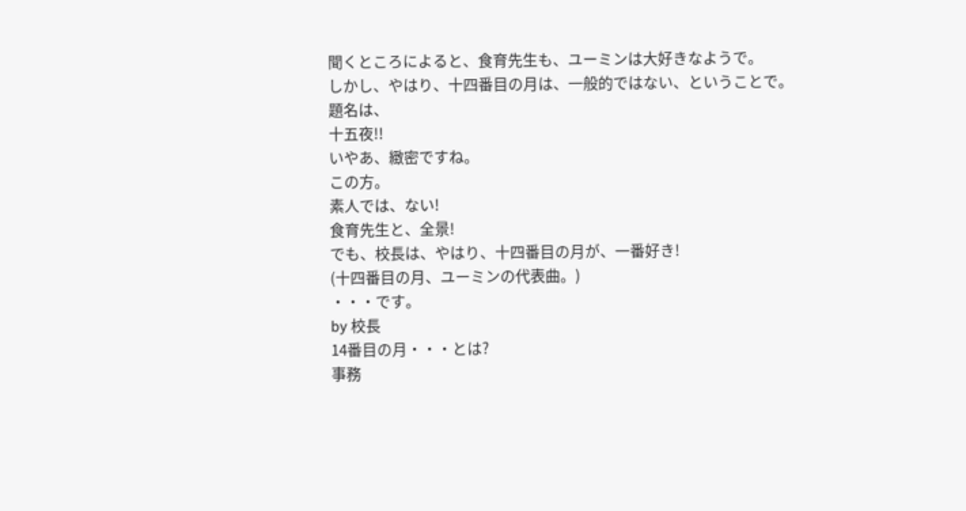聞くところによると、食育先生も、ユーミンは大好きなようで。
しかし、やはり、十四番目の月は、一般的ではない、ということで。
題名は、
十五夜!!
いやあ、緻密ですね。
この方。
素人では、ない!
食育先生と、全景!
でも、校長は、やはり、十四番目の月が、一番好き!
(十四番目の月、ユーミンの代表曲。)
・・・です。
by 校長
14番目の月・・・とは?
事務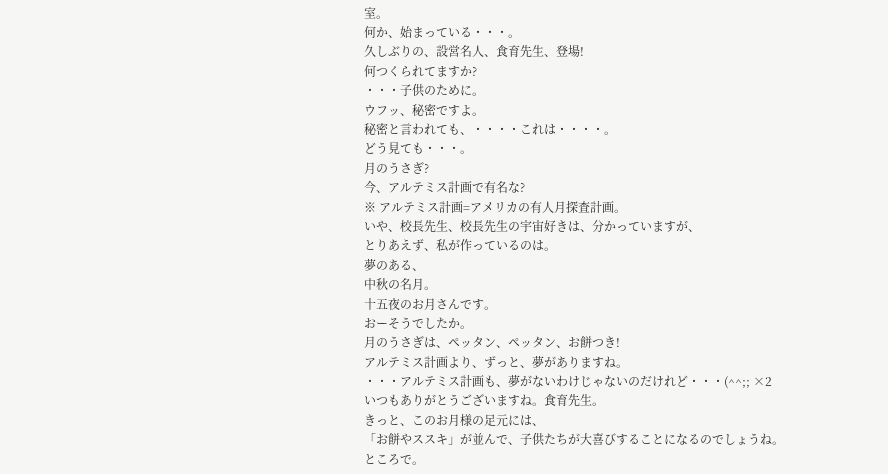室。
何か、始まっている・・・。
久しぶりの、設営名人、食育先生、登場!
何つくられてますか?
・・・子供のために。
ウフッ、秘密ですよ。
秘密と言われても、・・・・これは・・・・。
どう見ても・・・。
月のうさぎ?
今、アルテミス計画で有名な?
※ アルテミス計画=アメリカの有人月探査計画。
いや、校長先生、校長先生の宇宙好きは、分かっていますが、
とりあえず、私が作っているのは。
夢のある、
中秋の名月。
十五夜のお月さんです。
おーそうでしたか。
月のうさぎは、ペッタン、ペッタン、お餅つき!
アルテミス計画より、ずっと、夢がありますね。
・・・アルテミス計画も、夢がないわけじゃないのだけれど・・・(^^;; ×2
いつもありがとうございますね。食育先生。
きっと、このお月様の足元には、
「お餅やススキ」が並んで、子供たちが大喜びすることになるのでしょうね。
ところで。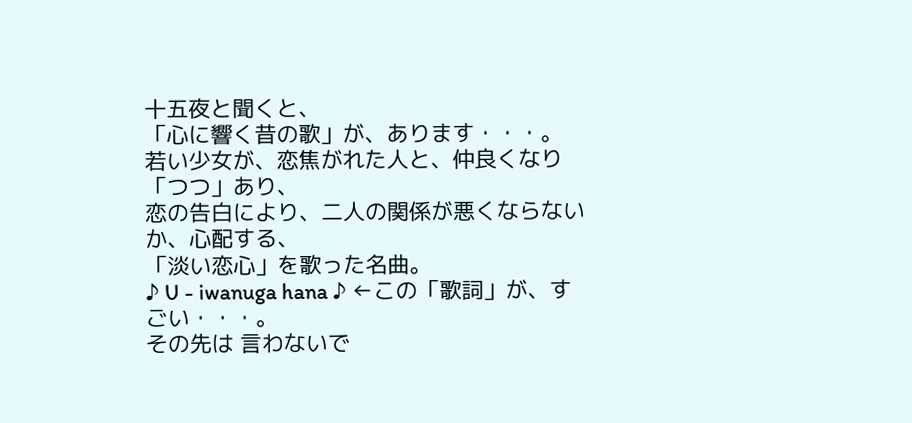十五夜と聞くと、
「心に響く昔の歌」が、あります・・・。
若い少女が、恋焦がれた人と、仲良くなり「つつ」あり、
恋の告白により、二人の関係が悪くならないか、心配する、
「淡い恋心」を歌った名曲。
♪ U - iwanuga hana ♪ ←この「歌詞」が、すごい・・・。
その先は 言わないで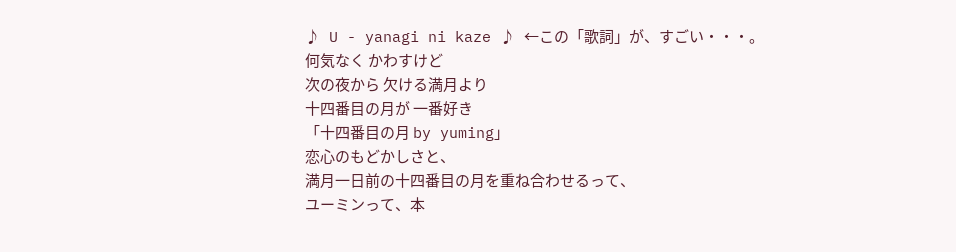♪ U - yanagi ni kaze ♪ ←この「歌詞」が、すごい・・・。
何気なく かわすけど
次の夜から 欠ける満月より
十四番目の月が 一番好き
「十四番目の月 by yuming」
恋心のもどかしさと、
満月一日前の十四番目の月を重ね合わせるって、
ユーミンって、本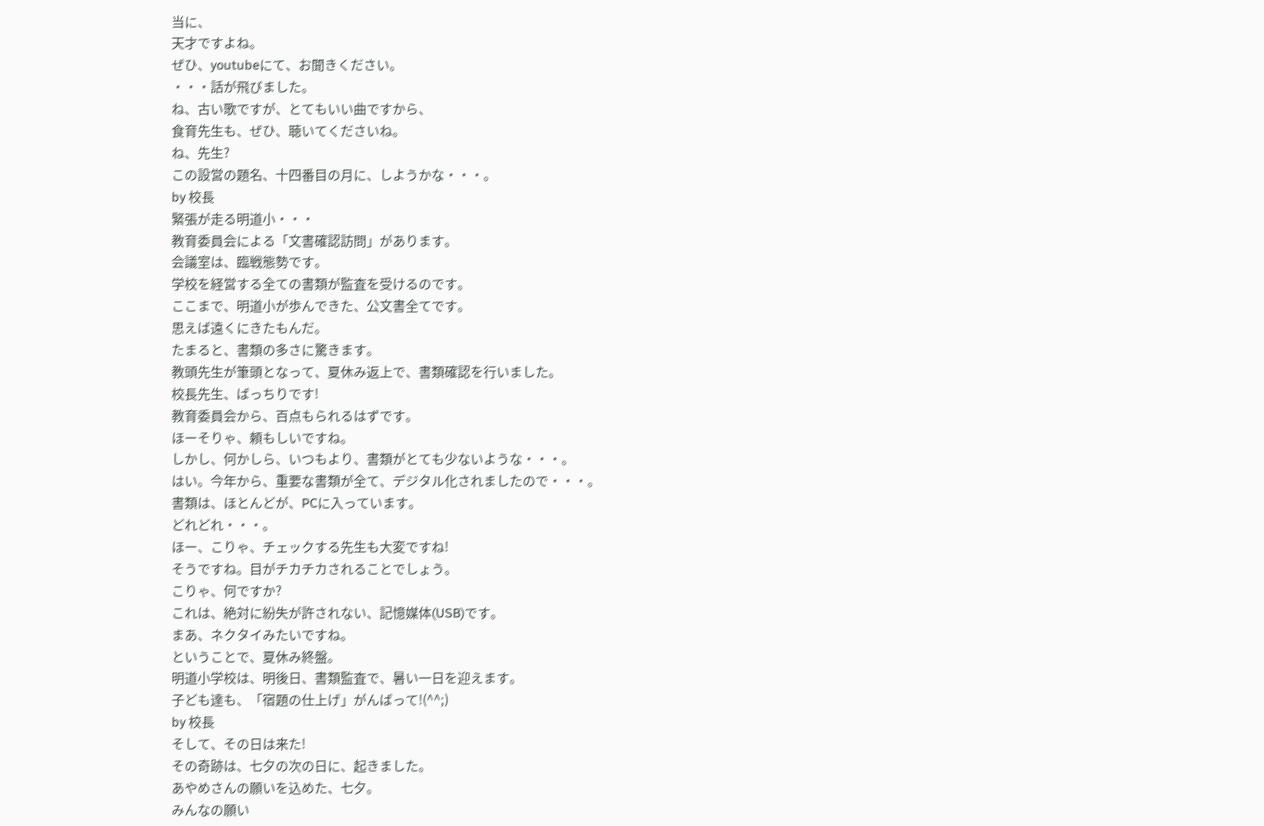当に、
天才ですよね。
ぜひ、youtubeにて、お聞きください。
・・・話が飛びました。
ね、古い歌ですが、とてもいい曲ですから、
食育先生も、ぜひ、聴いてくださいね。
ね、先生?
この設営の題名、十四番目の月に、しようかな・・・。
by 校長
緊張が走る明道小・・・
教育委員会による「文書確認訪問」があります。
会議室は、臨戦態勢です。
学校を経営する全ての書類が監査を受けるのです。
ここまで、明道小が歩んできた、公文書全てです。
思えば遠くにきたもんだ。
たまると、書類の多さに驚きます。
教頭先生が筆頭となって、夏休み返上で、書類確認を行いました。
校長先生、ばっちりです!
教育委員会から、百点もられるはずです。
ほーそりゃ、頼もしいですね。
しかし、何かしら、いつもより、書類がとても少ないような・・・。
はい。今年から、重要な書類が全て、デジタル化されましたので・・・。
書類は、ほとんどが、PCに入っています。
どれどれ・・・。
ほー、こりゃ、チェックする先生も大変ですね!
そうですね。目がチカチカされることでしょう。
こりゃ、何ですか?
これは、絶対に紛失が許されない、記憶媒体(USB)です。
まあ、ネクタイみたいですね。
ということで、夏休み終盤。
明道小学校は、明後日、書類監査で、暑い一日を迎えます。
子ども達も、「宿題の仕上げ」がんばって!(^^;)
by 校長
そして、その日は来た!
その奇跡は、七夕の次の日に、起きました。
あやめさんの願いを込めた、七夕。
みんなの願い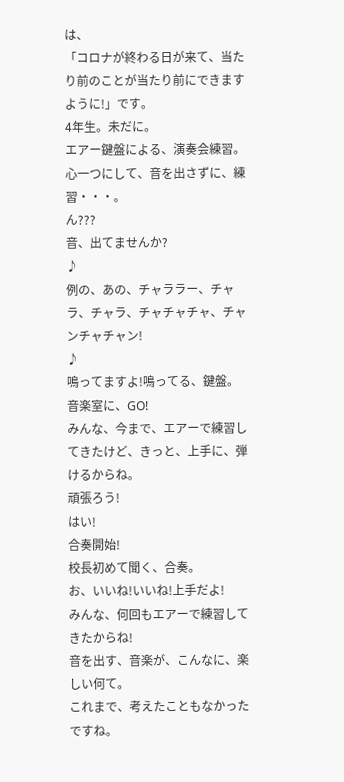は、
「コロナが終わる日が来て、当たり前のことが当たり前にできますように!」です。
4年生。未だに。
エアー鍵盤による、演奏会練習。
心一つにして、音を出さずに、練習・・・。
ん???
音、出てませんか?
♪
例の、あの、チャララー、チャラ、チャラ、チャチャチャ、チャンチャチャン!
♪
鳴ってますよ!鳴ってる、鍵盤。
音楽室に、GO!
みんな、今まで、エアーで練習してきたけど、きっと、上手に、弾けるからね。
頑張ろう!
はい!
合奏開始!
校長初めて聞く、合奏。
お、いいね!いいね!上手だよ!
みんな、何回もエアーで練習してきたからね!
音を出す、音楽が、こんなに、楽しい何て。
これまで、考えたこともなかったですね。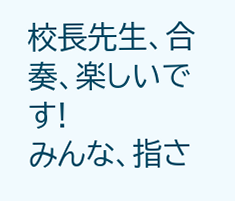校長先生、合奏、楽しいです!
みんな、指さ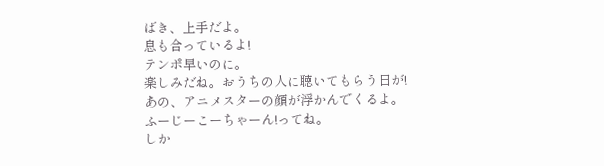ばき、上手だよ。
息も合っているよ!
テンポ早いのに。
楽しみだね。おうちの人に聴いてもらう日が!
あの、アニメスターの顔が浮かんでくるよ。
ふーじーこーちゃーん!ってね。
しか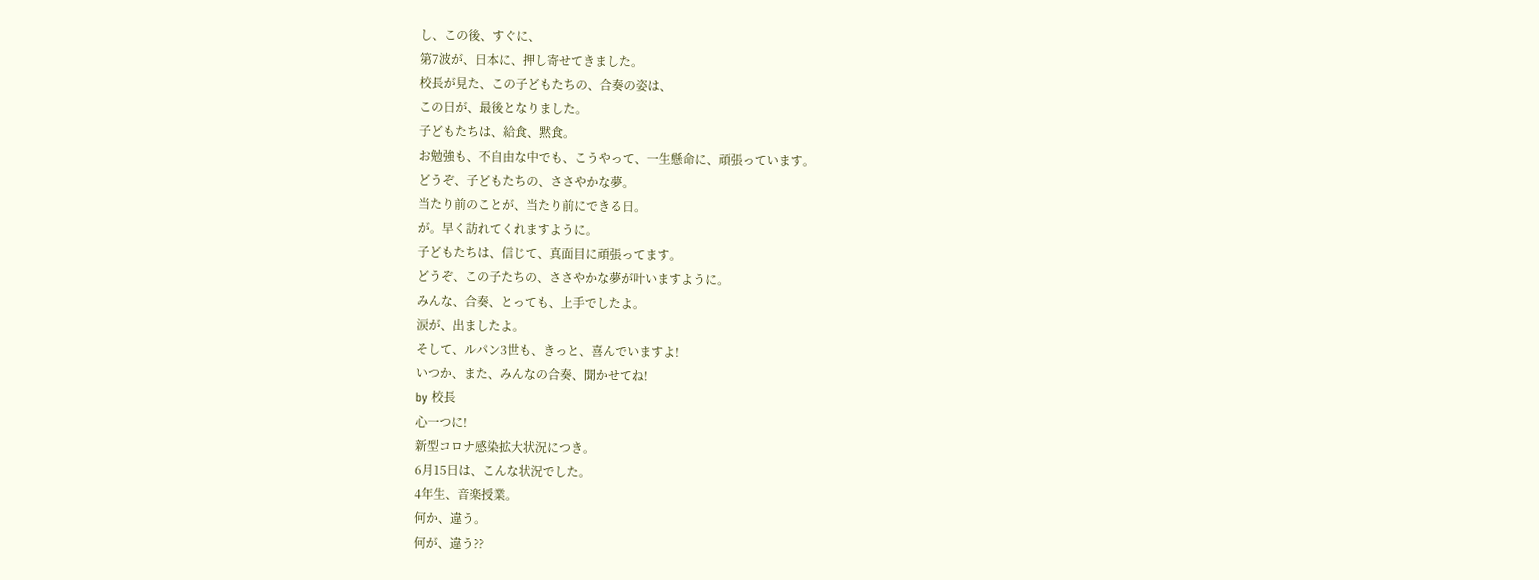し、この後、すぐに、
第7波が、日本に、押し寄せてきました。
校長が見た、この子どもたちの、合奏の姿は、
この日が、最後となりました。
子どもたちは、給食、黙食。
お勉強も、不自由な中でも、こうやって、一生懸命に、頑張っています。
どうぞ、子どもたちの、ささやかな夢。
当たり前のことが、当たり前にできる日。
が。早く訪れてくれますように。
子どもたちは、信じて、真面目に頑張ってます。
どうぞ、この子たちの、ささやかな夢が叶いますように。
みんな、合奏、とっても、上手でしたよ。
涙が、出ましたよ。
そして、ルパン3世も、きっと、喜んでいますよ!
いつか、また、みんなの合奏、聞かせてね!
by 校長
心一つに!
新型コロナ感染拡大状況につき。
6月15日は、こんな状況でした。
4年生、音楽授業。
何か、違う。
何が、違う??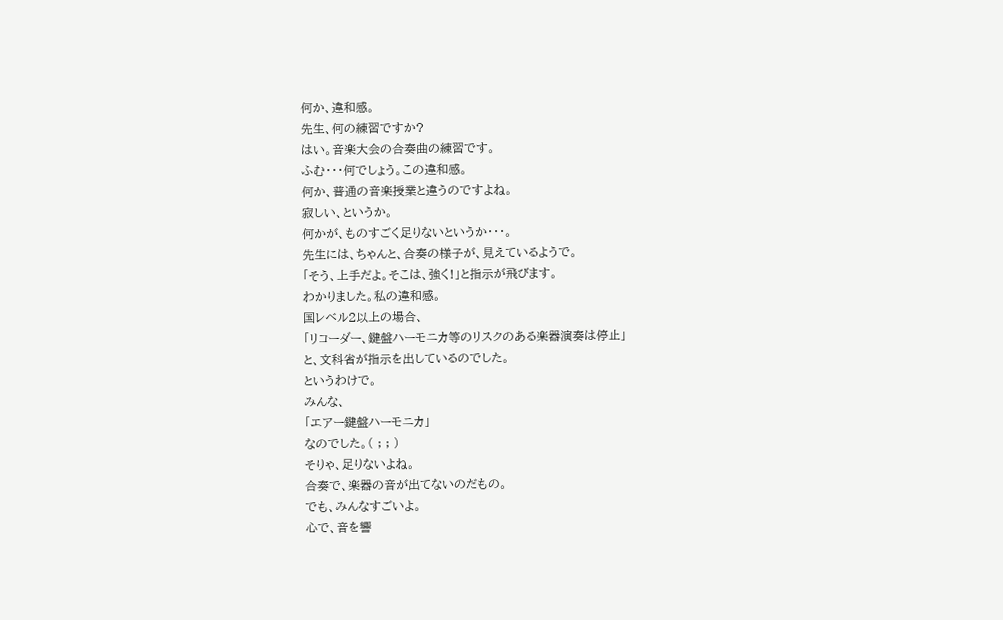何か、違和感。
先生、何の練習ですか?
はい。音楽大会の合奏曲の練習です。
ふむ・・・何でしょう。この違和感。
何か、普通の音楽授業と違うのですよね。
寂しい、というか。
何かが、ものすごく足りないというか・・・。
先生には、ちゃんと、合奏の様子が、見えているようで。
「そう、上手だよ。そこは、強く!」と指示が飛びます。
わかりました。私の違和感。
国レベル2以上の場合、
「リコーダー、鍵盤ハーモニカ等のリスクのある楽器演奏は停止」
と、文科省が指示を出しているのでした。
というわけで。
みんな、
「エアー鍵盤ハーモニカ」
なのでした。( ; ; )
そりゃ、足りないよね。
合奏で、楽器の音が出てないのだもの。
でも、みんなすごいよ。
心で、音を響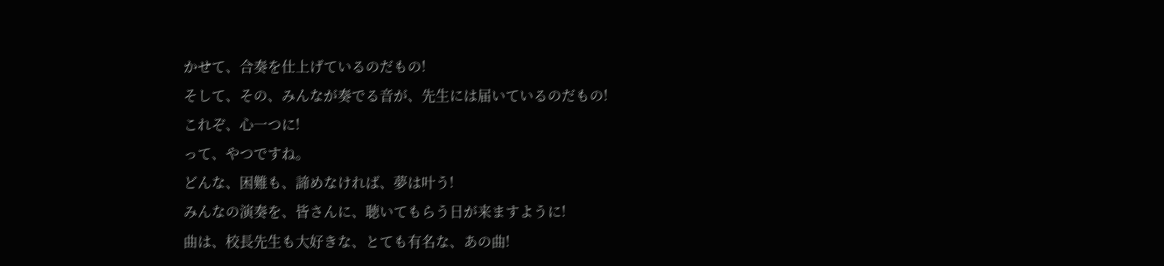かせて、合奏を仕上げているのだもの!
そして、その、みんなが奏でる音が、先生には届いているのだもの!
これぞ、心一つに!
って、やつですね。
どんな、困難も、諦めなければ、夢は叶う!
みんなの演奏を、皆さんに、聴いてもらう日が来ますように!
曲は、校長先生も大好きな、とても有名な、あの曲!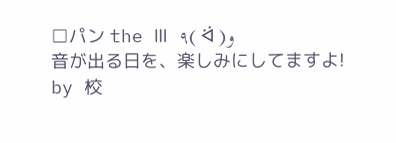□パン the Ⅲ ٩( ᐛ )و
音が出る日を、楽しみにしてますよ!
by 校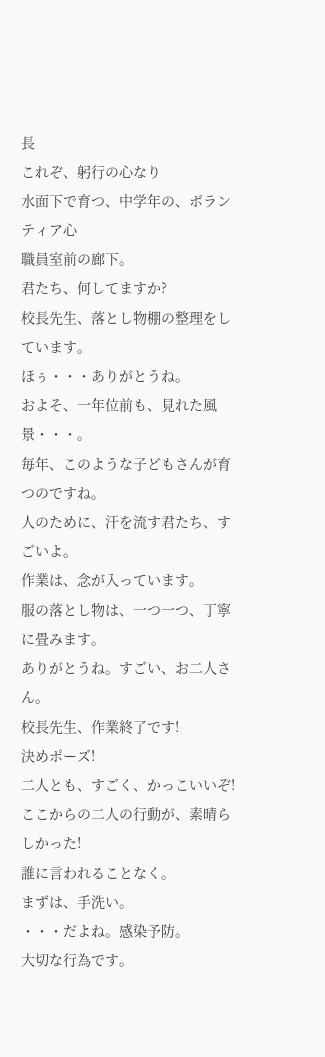長
これぞ、躬行の心なり
水面下で育つ、中学年の、ボランティア心
職員室前の廊下。
君たち、何してますか?
校長先生、落とし物棚の整理をしています。
ほぅ・・・ありがとうね。
およそ、一年位前も、見れた風景・・・。
毎年、このような子どもさんが育つのですね。
人のために、汗を流す君たち、すごいよ。
作業は、念が入っています。
服の落とし物は、一つ一つ、丁寧に畳みます。
ありがとうね。すごい、お二人さん。
校長先生、作業終了です!
決めポーズ!
二人とも、すごく、かっこいいぞ!
ここからの二人の行動が、素晴らしかった!
誰に言われることなく。
まずは、手洗い。
・・・だよね。感染予防。
大切な行為です。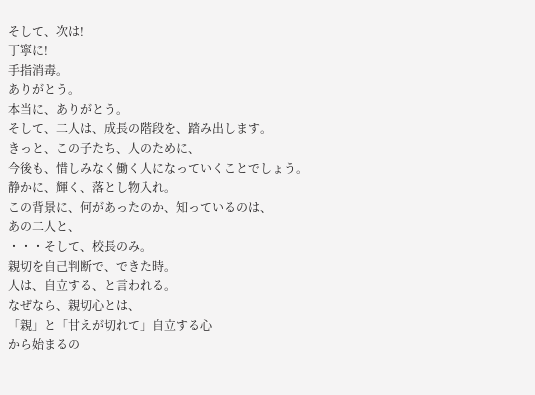そして、次は!
丁寧に!
手指消毒。
ありがとう。
本当に、ありがとう。
そして、二人は、成長の階段を、踏み出します。
きっと、この子たち、人のために、
今後も、惜しみなく働く人になっていくことでしょう。
静かに、輝く、落とし物入れ。
この背景に、何があったのか、知っているのは、
あの二人と、
・・・そして、校長のみ。
親切を自己判断で、できた時。
人は、自立する、と言われる。
なぜなら、親切心とは、
「親」と「甘えが切れて」自立する心
から始まるの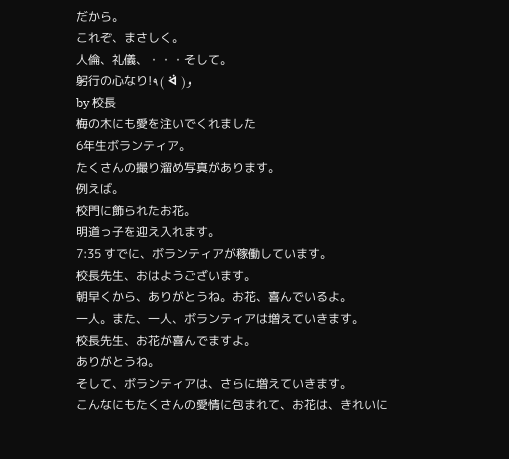だから。
これぞ、まさしく。
人倫、礼儀、・・・そして。
躬行の心なり!٩( ᐛ )و
by 校長
梅の木にも愛を注いでくれました
6年生ボランティア。
たくさんの撮り溜め写真があります。
例えば。
校門に飾られたお花。
明道っ子を迎え入れます。
7:35 すでに、ボランティアが稼働しています。
校長先生、おはようございます。
朝早くから、ありがとうね。お花、喜んでいるよ。
一人。また、一人、ボランティアは増えていきます。
校長先生、お花が喜んでますよ。
ありがとうね。
そして、ボランティアは、さらに増えていきます。
こんなにもたくさんの愛情に包まれて、お花は、きれいに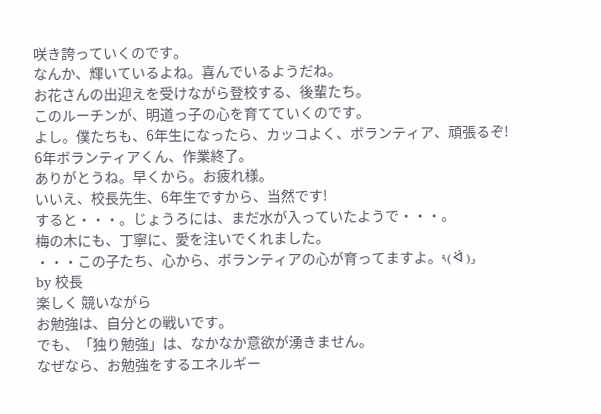咲き誇っていくのです。
なんか、輝いているよね。喜んでいるようだね。
お花さんの出迎えを受けながら登校する、後輩たち。
このルーチンが、明道っ子の心を育てていくのです。
よし。僕たちも、6年生になったら、カッコよく、ボランティア、頑張るぞ!
6年ボランティアくん、作業終了。
ありがとうね。早くから。お疲れ様。
いいえ、校長先生、6年生ですから、当然です!
すると・・・。じょうろには、まだ水が入っていたようで・・・。
梅の木にも、丁寧に、愛を注いでくれました。
・・・この子たち、心から、ボランティアの心が育ってますよ。٩( ᐛ )و
by 校長
楽しく 競いながら
お勉強は、自分との戦いです。
でも、「独り勉強」は、なかなか意欲が湧きません。
なぜなら、お勉強をするエネルギー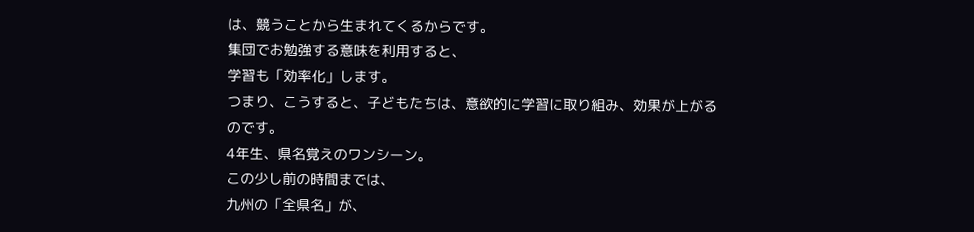は、競うことから生まれてくるからです。
集団でお勉強する意味を利用すると、
学習も「効率化」します。
つまり、こうすると、子どもたちは、意欲的に学習に取り組み、効果が上がるのです。
4年生、県名覚えのワンシーン。
この少し前の時間までは、
九州の「全県名」が、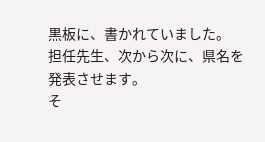黒板に、書かれていました。
担任先生、次から次に、県名を発表させます。
そ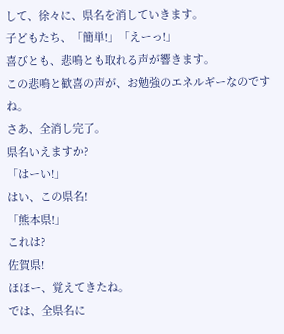して、徐々に、県名を消していきます。
子どもたち、「簡単!」「えーっ!」
喜びとも、悲鳴とも取れる声が響きます。
この悲鳴と歓喜の声が、お勉強のエネルギーなのですね。
さあ、全消し完了。
県名いえますか?
「はーい!」
はい、この県名!
「熊本県!」
これは?
佐賀県!
ほほー、覚えてきたね。
では、全県名に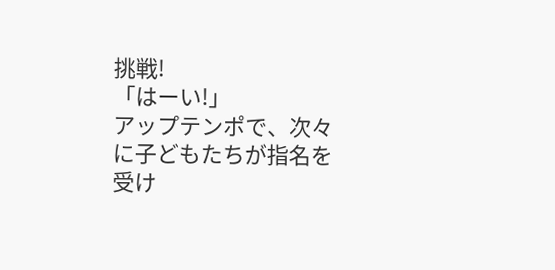挑戦!
「はーい!」
アップテンポで、次々に子どもたちが指名を受け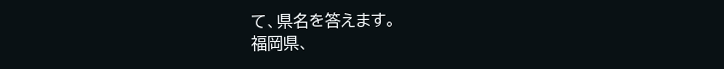て、県名を答えます。
福岡県、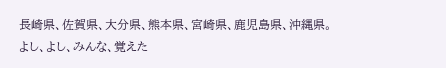長崎県、佐賀県、大分県、熊本県、宮崎県、鹿児島県、沖縄県。
よし、よし、みんな、覚えた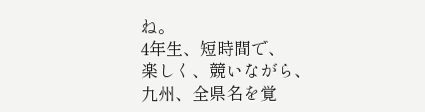ね。
4年生、短時間で、
楽しく、競いながら、
九州、全県名を覚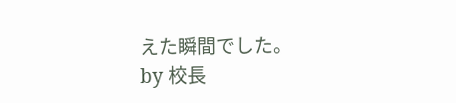えた瞬間でした。
by 校長